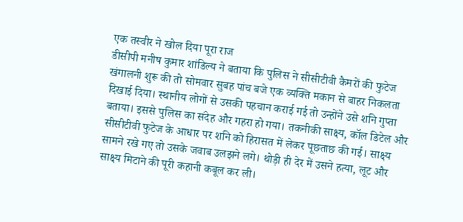एक तस्वीर ने खोल दिया पूरा राज
डीसीपी मनीष कुमार शांडिल्य ने बताया कि पुलिस ने सीसीटीवी कैमरों की फुटेज खंगालनी शुरू की तो सोमवार सुबह पांच बजे एक व्यक्ति मकान से बाहर निकलता दिखाई दिया। स्थानीय लोगों से उसकी पहचान कराई गई तो उन्होंने उसे शनि गुप्ता बताया। इससे पुलिस का संदेह और गहरा हो गया। तकनीकी साक्ष्य, कॉल डिटेल और सीसीटीवी फुटेज के आधार पर शनि को हिरासत में लेकर पूछताछ की गई। साक्ष्य सामने रखे गए तो उसके जवाब उलझने लगे। थोड़ी ही देर में उसने हत्या, लूट और साक्ष्य मिटाने की पूरी कहानी कबूल कर ली।